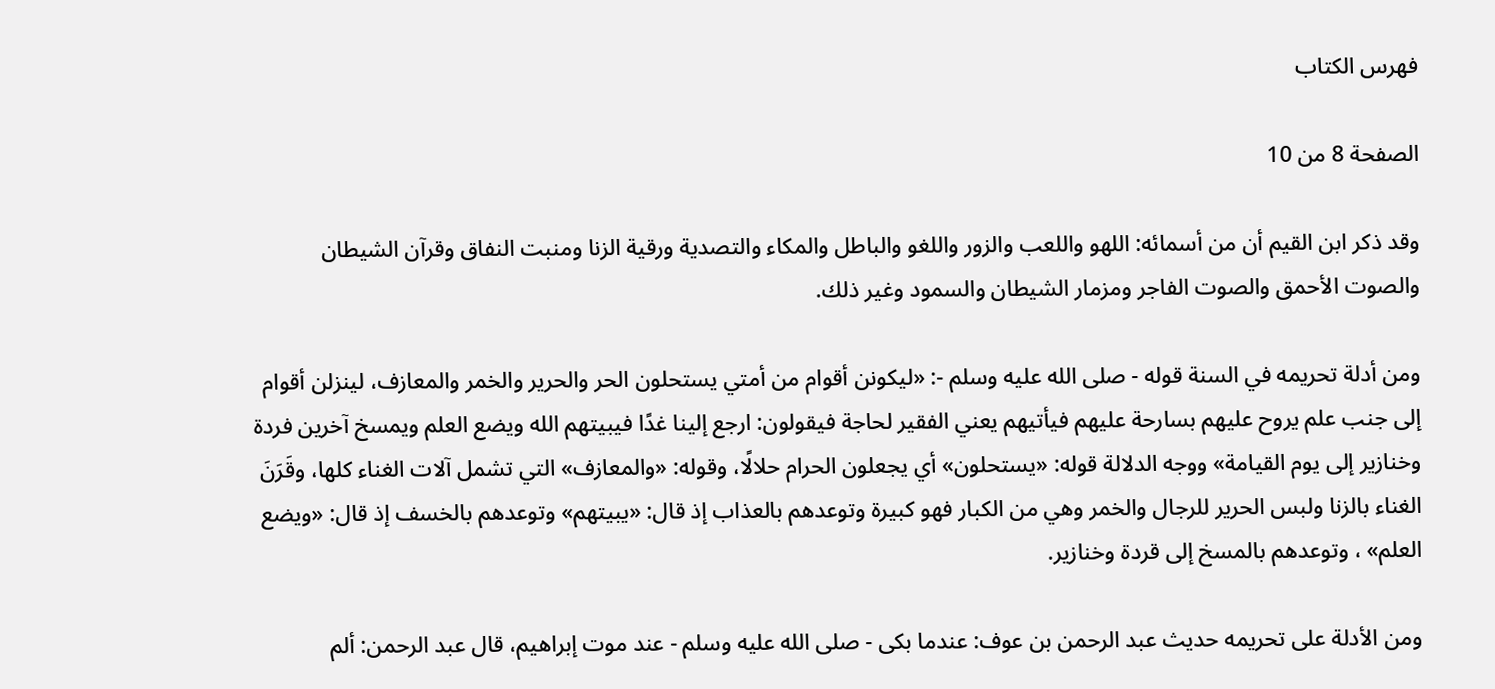فهرس الكتاب

الصفحة 8 من 10

وقد ذكر ابن القيم أن من أسمائه: اللهو واللعب والزور واللغو والباطل والمكاء والتصدية ورقية الزنا ومنبت النفاق وقرآن الشيطان والصوت الأحمق والصوت الفاجر ومزمار الشيطان والسمود وغير ذلك.

ومن أدلة تحريمه في السنة قوله - صلى الله عليه وسلم -: «ليكونن أقوام من أمتي يستحلون الحر والحرير والخمر والمعازف، لينزلن أقوام إلى جنب علم يروح عليهم بسارحة عليهم فيأتيهم يعني الفقير لحاجة فيقولون: ارجع إلينا غدًا فيبيتهم الله ويضع العلم ويمسخ آخرين فردة وخنازير إلى يوم القيامة» ووجه الدلالة قوله: «يستحلون» أي يجعلون الحرام حلالًا، وقوله: «والمعازف» التي تشمل آلات الغناء كلها، وقَرَنَ الغناء بالزنا ولبس الحرير للرجال والخمر وهي من الكبار فهو كبيرة وتوعدهم بالعذاب إذ قال: «يبيتهم» وتوعدهم بالخسف إذ قال: «ويضع العلم» ، وتوعدهم بالمسخ إلى قردة وخنازير.

ومن الأدلة على تحريمه حديث عبد الرحمن بن عوف: عندما بكى - صلى الله عليه وسلم - عند موت إبراهيم، قال عبد الرحمن: ألم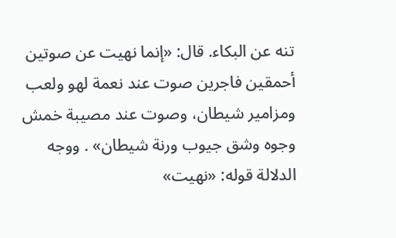تنه عن البكاء. قال: «إنما نهيت عن صوتين أحمقين فاجرين صوت عند نعمة لهو ولعب ومزامير شيطان، وصوت عند مصيبة خمش وجوه وشق جيوب ورنة شيطان» . ووجه الدلالة قوله: «نهيت»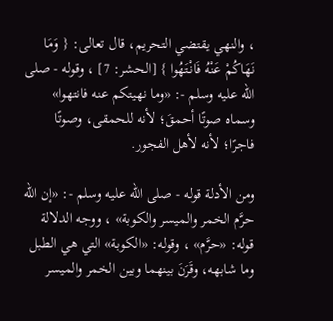، والنهي يقتضي التحريم، قال تعالى: { وَمَا نَهَاكُمْ عَنْهُ فَانْتَهُوا } [الحشر: 7] ، وقوله - صلى الله عليه وسلم -: «وما نهيتكم عنه فانتهوا» وسماه صوتًا أحمقَ؛ لأنه للحمقى، وصوتًا فاجرًا؛ لأنه لأهل الفجور.

ومن الأدلة قوله - صلى الله عليه وسلم -: «إن الله حرَّم الخمر والميسر والكوبة» ، ووجه الدلالة قوله: «حرَّم» ، وقوله: «الكوبة» التي هي الطبل وما شابهه، وقَرَنَ بينهما وبين الخمر والميسر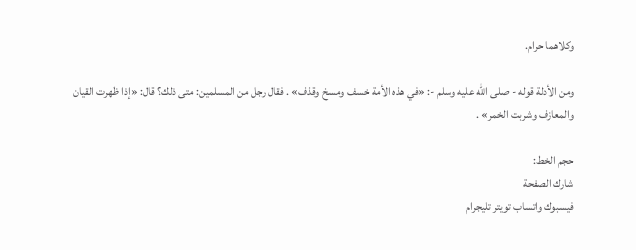وكلاهما حرام.

ومن الأدلة قوله - صلى الله عليه وسلم -: «في هذه الأمة خسف ومسخ وقذف» . فقال رجل من المسلمين: متى ذلك؟ قال: «إذا ظهرت القيان والمعازف وشربت الخمر» .

حجم الخط:
شارك الصفحة
فيسبوك واتساب تويتر تليجرام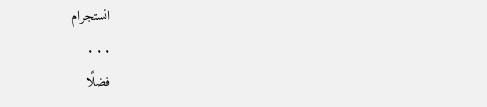انستجرام
. . .
فضلًا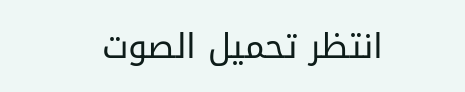انتظر تحميل الصوت